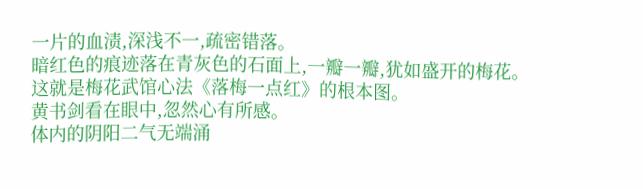一片的血渍,深浅不一,疏密错落。
暗红色的痕迹落在青灰色的石面上,一瓣一瓣,犹如盛开的梅花。
这就是梅花武馆心法《落梅一点红》的根本图。
黄书剑看在眼中,忽然心有所感。
体内的阴阳二气无端涌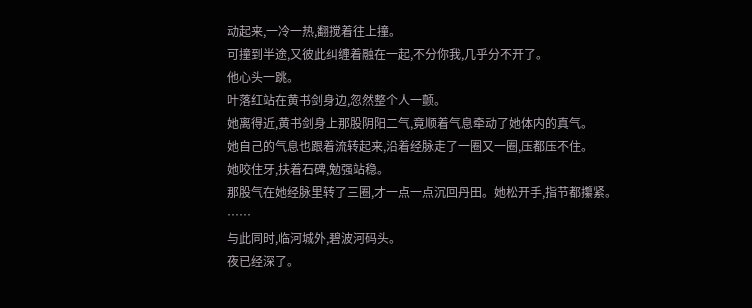动起来,一冷一热,翻搅着往上撞。
可撞到半途,又彼此纠缠着融在一起,不分你我,几乎分不开了。
他心头一跳。
叶落红站在黄书剑身边,忽然整个人一颤。
她离得近,黄书剑身上那股阴阳二气,竟顺着气息牵动了她体内的真气。
她自己的气息也跟着流转起来,沿着经脉走了一圈又一圈,压都压不住。
她咬住牙,扶着石碑,勉强站稳。
那股气在她经脉里转了三圈,才一点一点沉回丹田。她松开手,指节都攥紧。
……
与此同时,临河城外,碧波河码头。
夜已经深了。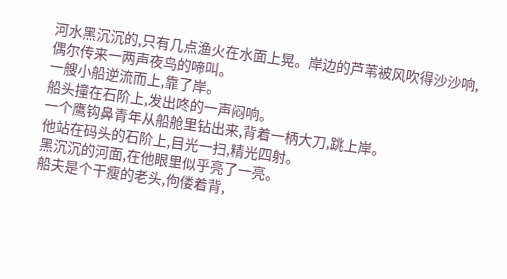河水黑沉沉的,只有几点渔火在水面上晃。岸边的芦苇被风吹得沙沙响,偶尔传来一两声夜鸟的啼叫。
一艘小船逆流而上,靠了岸。
船头撞在石阶上,发出咚的一声闷响。
一个鹰钩鼻青年从船舱里钻出来,背着一柄大刀,跳上岸。
他站在码头的石阶上,目光一扫,精光四射。
黑沉沉的河面,在他眼里似乎亮了一亮。
船夫是个干瘦的老头,佝偻着背,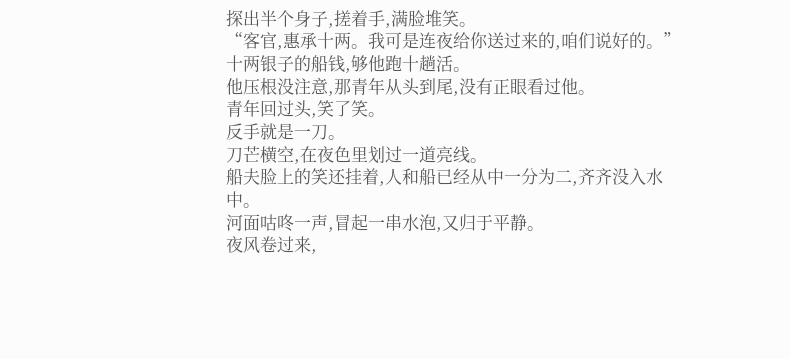探出半个身子,搓着手,满脸堆笑。
“客官,惠承十两。我可是连夜给你送过来的,咱们说好的。”
十两银子的船钱,够他跑十趟活。
他压根没注意,那青年从头到尾,没有正眼看过他。
青年回过头,笑了笑。
反手就是一刀。
刀芒横空,在夜色里划过一道亮线。
船夫脸上的笑还挂着,人和船已经从中一分为二,齐齐没入水中。
河面咕咚一声,冒起一串水泡,又归于平静。
夜风卷过来,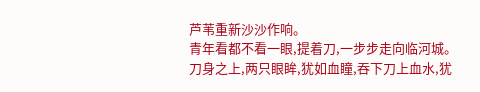芦苇重新沙沙作响。
青年看都不看一眼,提着刀,一步步走向临河城。
刀身之上,两只眼眸,犹如血瞳,吞下刀上血水,犹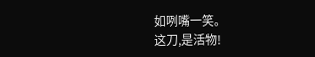如咧嘴一笑。
这刀,是活物!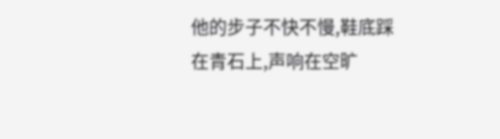他的步子不快不慢,鞋底踩在青石上,声响在空旷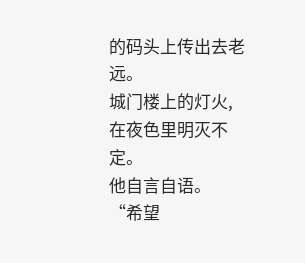的码头上传出去老远。
城门楼上的灯火,在夜色里明灭不定。
他自言自语。
“希望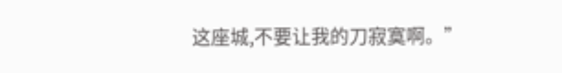这座城,不要让我的刀寂寞啊。”